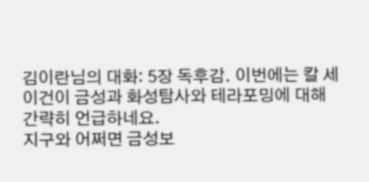김이란님의 대화: 5장 독후감. 이번에는 칼 세이건이 금성과 화성탐사와 테라포밍에 대해 간략히 언급하네요.
지구와 어쩌면 금성보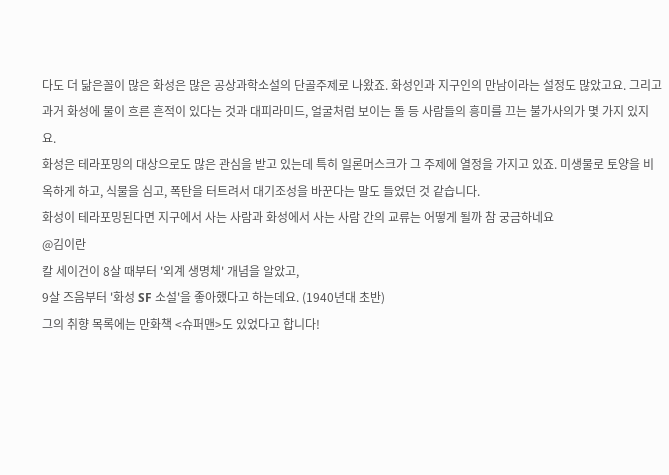다도 더 닮은꼴이 많은 화성은 많은 공상과학소설의 단골주제로 나왔죠. 화성인과 지구인의 만남이라는 설정도 많았고요. 그리고 과거 화성에 물이 흐른 흔적이 있다는 것과 대피라미드, 얼굴처럼 보이는 돌 등 사람들의 흥미를 끄는 불가사의가 몇 가지 있지요.
화성은 테라포밍의 대상으로도 많은 관심을 받고 있는데 특히 일론머스크가 그 주제에 열정을 가지고 있죠. 미생물로 토양을 비옥하게 하고, 식물을 심고, 폭탄을 터트려서 대기조성을 바꾼다는 말도 들었던 것 같습니다.
화성이 테라포밍된다면 지구에서 사는 사람과 화성에서 사는 사람 간의 교류는 어떻게 될까 참 궁금하네요
@김이란
칼 세이건이 8살 때부터 '외계 생명체' 개념을 알았고,
9살 즈음부터 '화성 SF 소설'을 좋아했다고 하는데요. (1940년대 초반)
그의 취향 목록에는 만화책 <슈퍼맨>도 있었다고 합니다!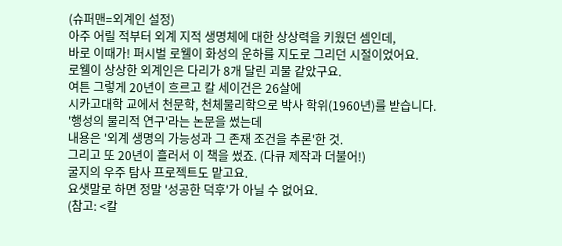(슈퍼맨=외계인 설정)
아주 어릴 적부터 외계 지적 생명체에 대한 상상력을 키웠던 셈인데,
바로 이때가! 퍼시벌 로웰이 화성의 운하를 지도로 그리던 시절이었어요.
로웰이 상상한 외계인은 다리가 8개 달린 괴물 같았구요.
여튼 그렇게 20년이 흐르고 칼 세이건은 26살에
시카고대학 교에서 천문학, 천체물리학으로 박사 학위(1960년)를 받습니다.
'행성의 물리적 연구'라는 논문을 썼는데
내용은 '외계 생명의 가능성과 그 존재 조건을 추론'한 것.
그리고 또 20년이 흘러서 이 책을 썼죠. (다큐 제작과 더불어!)
굴지의 우주 탐사 프로젝트도 맡고요.
요샛말로 하면 정말 '성공한 덕후'가 아닐 수 없어요.
(참고: <칼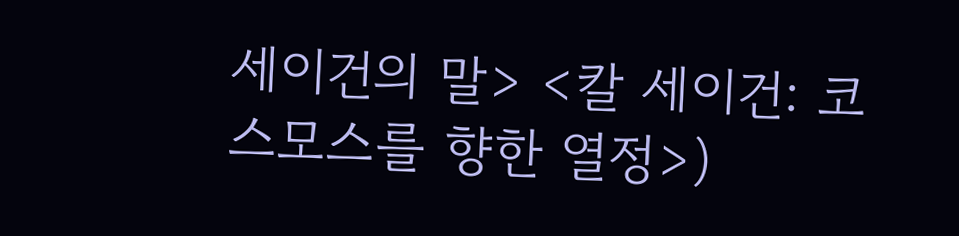세이건의 말> <칼 세이건: 코스모스를 향한 열정>)